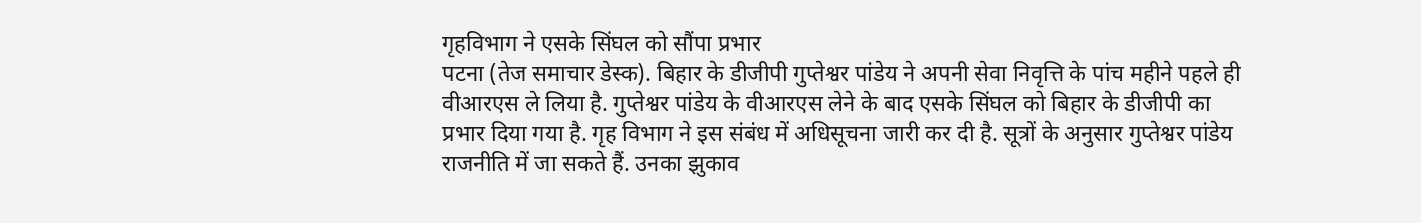गृहविभाग ने एसके सिंघल को सौंपा प्रभार
पटना (तेज समाचार डेस्क). बिहार के डीजीपी गुप्तेश्वर पांडेय ने अपनी सेवा निवृत्ति के पांच महीने पहले ही वीआरएस ले लिया है. गुप्तेश्वर पांडेय के वीआरएस लेने के बाद एसके सिंघल को बिहार के डीजीपी का प्रभार दिया गया है. गृह विभाग ने इस संबंध में अधिसूचना जारी कर दी है. सूत्रों के अनुसार गुप्तेश्वर पांडेय राजनीति में जा सकते हैं. उनका झुकाव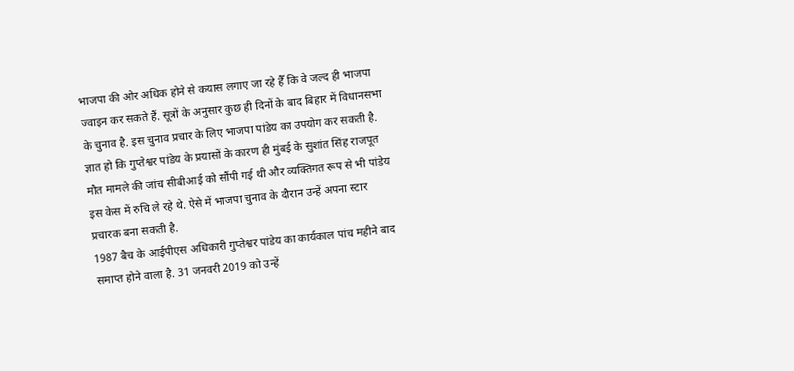भाजपा की ओर अधिक होने से कयास लगाए जा रहे हैँ कि वे जल्द ही भाजपा ज्वाइन कर सकते हैं. सूत्रों के अनुसार कुछ ही दिनों के बाद बिहार में विधानसभा के चुनाव है. इस चुनाव प्रचार के लिए भाजपा पांडेय का उपयोग कर सकती है.
ज्ञात हो कि गुप्तेश्वर पांडेय के प्रयासों के कारण ही मुंबई के सुशांत सिंह राजपूत मौत मामले की जांच सीबीआई को सौंपी गई थी और व्यक्तिगत रूप से भी पांडेय इस केस में रुचि ले रहे थे. ऐसे में भाजपा चुनाव के दौरान उन्हें अपना स्टार प्रचारक बना सकती है.
1987 बैच के आईपीएस अधिकारी गुप्तेश्वर पांडेय का कार्यकाल पांच महीने बाद समाप्त होने वाला है. 31 जनवरी 2019 को उन्हें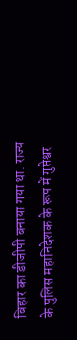बिहार का डीजीपी बनाया गया था. राज्य के पुलिस महानिदेशक के रूप में गुप्तेश्वर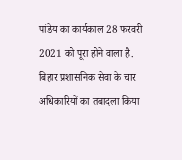पांडेय का कार्यकाल 28 फरवरी 2021 को पूरा होने वाला है.
बिहार प्रशासनिक सेवा के चार अधिकारियों का तबादला किया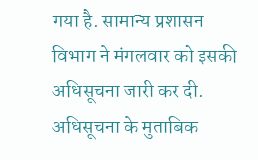गया है. सामान्य प्रशासन विभाग ने मंगलवार को इसकी अधिसूचना जारी कर दी. अधिसूचना के मुताबिक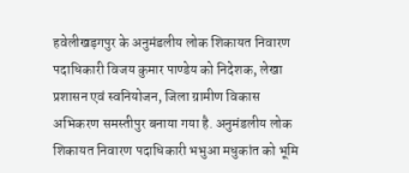हवेलीखड़गपुर के अनुमंडलीय लोक शिकायत निवारण पदाधिकारी विजय कुमार पाण्डेय को निदेशक, लेखा प्रशासन एवं स्वनियोजन, जिला ग्रामीण विकास अभिकरण समस्तीपुर बनाया गया है. अनुमंडलीय लोक शिकायत निवारण पदाधिकारी भभुआ मधुकांत को भूमि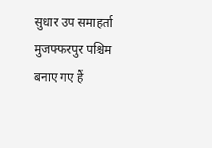सुधार उप समाहर्ता मुजफ्फरपुर पश्चिम बनाए गए हैं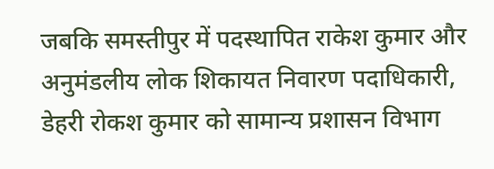जबकि समस्तीपुर में पदस्थापित राकेश कुमार और अनुमंडलीय लोक शिकायत निवारण पदाधिकारी, डेहरी रोकश कुमार को सामान्य प्रशासन विभाग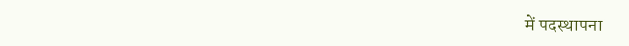में पदस्थापना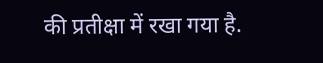की प्रतीक्षा में रखा गया है.